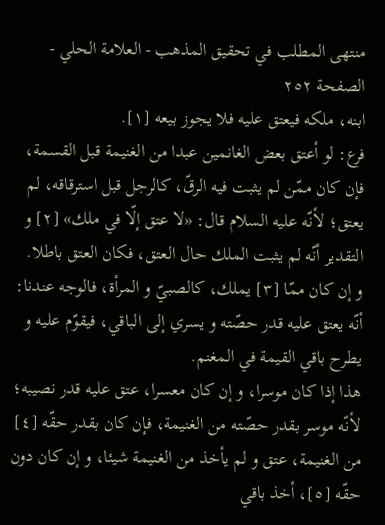منتهى المطلب في تحقيق المذهب - العلامة الحلي - الصفحة ٢٥٢
ابنه، ملكه فيعتق عليه فلا يجوز بيعه [١].
فرع: لو أعتق بعض الغانمين عبدا من الغنيمة قبل القسمة،
فإن كان ممّن لم يثبت فيه الرقّ، كالرجل قبل استرقاقه، لم يعتق؛ لأنّه عليه السلام قال: «لا عتق إلّا في ملك» [٢] و التقدير أنّه لم يثبت الملك حال العتق، فكان العتق باطلا.
و إن كان ممّا [٣] يملك، كالصبيّ و المرأة، فالوجه عندنا: أنّه يعتق عليه قدر حصّته و يسري إلى الباقي، فيقوّم عليه و يطرح باقي القيمة في المغنم.
هذا إذا كان موسرا، و إن كان معسرا، عتق عليه قدر نصيبه؛ لأنّه موسر بقدر حصّته من الغنيمة، فإن كان بقدر حقّه [٤] من الغنيمة، عتق و لم يأخذ من الغنيمة شيئا، و إن كان دون حقّه [٥]، أخذ باقي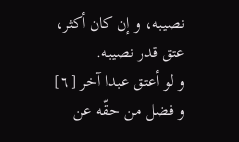نصيبه، و إن كان أكثر، عتق قدر نصيبه.
و لو أعتق عبدا آخر [٦] و فضل من حقّه عن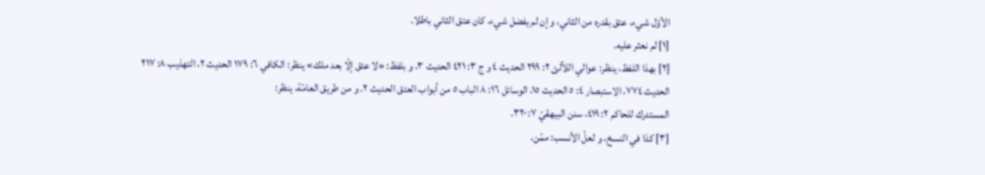الأوّل شيء، عتق بقدره من الثاني، و إن لم يفضل شيء، كان عتق الثاني باطلا.
[١] لم نعثر عليه.
[٢] بهذا اللفظ، ينظر: عوالي اللآلئ ٢: ٢٩٩ الحديث ٤ و ج ٣: ٤٢١ الحديث ٣، و بلفظ: «لا عتق إلّا بعد ملك» ينظر: الكافي ٦: ١٧٩ الحديث ٢، التهذيب ٨: ٢١٧ الحديث ٧٧٤، الاستبصار ٤: ٥ الحديث ١٥، الوسائل ١٦: ٨ الباب ٥ من أبواب العتق الحديث ٢. و من طريق العامّة، ينظر:
المستدرك للحاكم ٢: ٤١٩، سنن البيهقيّ ٧: ٣٢٠.
[٣] كذا في النسخ، و لعلّ الأنسب: ممّن،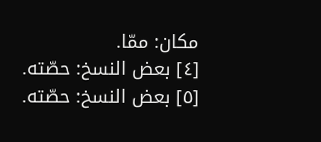مكان: ممّا.
[٤] بعض النسخ: حصّته.
[٥] بعض النسخ: حصّته.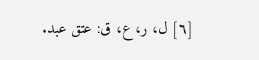[٦] ل، ر، ع، ق: عتق عبد.